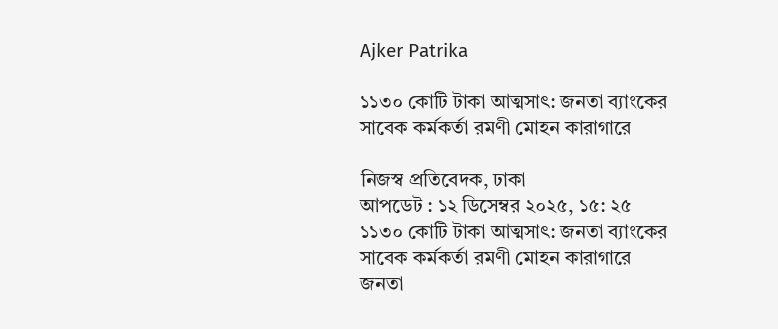Ajker Patrika

১১৩০ কোটি টাকা আত্মসাৎ: জনতা ব্যাংকের সাবেক কর্মকর্তা রমণী মোহন কারাগারে

নিজস্ব প্রতিবেদক, ঢাকা
আপডেট : ১২ ডিসেম্বর ২০২৫, ১৫: ২৫
১১৩০ কোটি টাকা আত্মসাৎ: জনতা ব্যাংকের সাবেক কর্মকর্তা রমণী মোহন কারাগারে
জনতা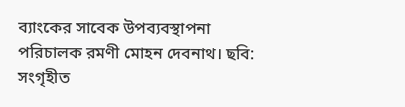ব্যাংকের সাবেক উপব্যবস্থাপনা পরিচালক রমণী মোহন দেবনাথ। ছবি: সংগৃহীত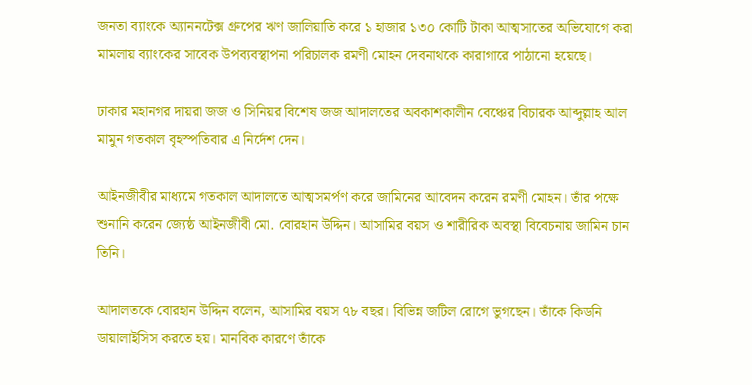জনতা ব্যাংকে অ্যাননটেক্স গ্রুপের ঋণ জালিয়াতি করে ১ হাজার ১৩০ কোটি টাকা আত্মসাতের অভিযোগে করা মামলায় ব্যাংকের সাবেক উপব্যবস্থাপনা পরিচালক রমণী মোহন দেবনাথকে কারাগারে পাঠানো হয়েছে।

ঢাকার মহানগর দায়রা জজ ও সিনিয়র বিশেষ জজ আদালতের অবকাশকালীন বেঞ্চের বিচারক আব্দুল্লাহ আল মামুন গতকাল বৃহস্পতিবার এ নির্দেশ দেন।

আইনজীবীর মাধ্যমে গতকাল আদালতে আত্মসমর্পণ করে জামিনের আবেদন করেন রমণী মোহন। তাঁর পক্ষে শুনানি করেন জ্যেষ্ঠ আইনজীবী মো. বোরহান উদ্দিন। আসামির বয়স ও শারীরিক অবস্থা বিবেচনায় জামিন চান তিনি।

আদালতকে বোরহান উদ্দিন বলেন, আসামির বয়স ৭৮ বছর। বিভিন্ন জটিল রোগে ভুগছেন। তাঁকে কিডনি ডায়ালাইসিস করতে হয়। মানবিক কারণে তাঁকে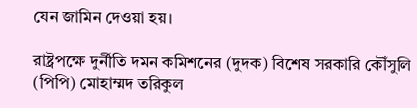যেন জামিন দেওয়া হয়।

রাষ্ট্রপক্ষে দুর্নীতি দমন কমিশনের (দুদক) বিশেষ সরকারি কৌঁসুলি (পিপি) মোহাম্মদ তরিকুল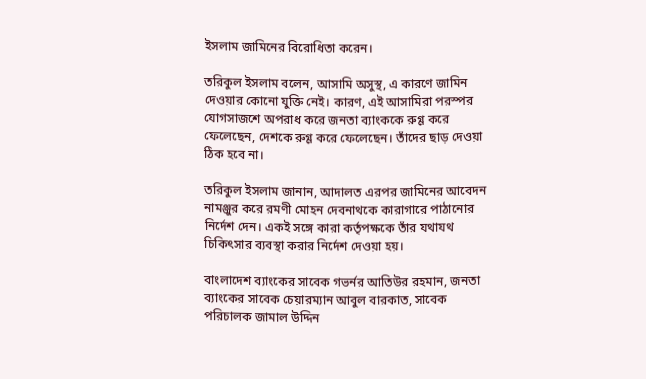ইসলাম জামিনের বিরোধিতা করেন।

তরিকুল ইসলাম বলেন, আসামি অসুস্থ, এ কারণে জামিন দেওয়ার কোনো যুক্তি নেই। কারণ, এই আসামিরা পরস্পর যোগসাজশে অপরাধ করে জনতা ব্যাংককে রুগ্ণ করে ফেলেছেন, দেশকে রুগ্ণ করে ফেলেছেন। তাঁদের ছাড় দেওয়া ঠিক হবে না।

তরিকুল ইসলাম জানান, আদালত এরপর জামিনের আবেদন নামঞ্জুর করে রমণী মোহন দেবনাথকে কারাগারে পাঠানোর নির্দেশ দেন। একই সঙ্গে কারা কর্তৃপক্ষকে তাঁর যথাযথ চিকিৎসার ব্যবস্থা করার নির্দেশ দেওয়া হয়।

বাংলাদেশ ব্যাংকের সাবেক গভর্নর আতিউর রহমান, জনতা ব্যাংকের সাবেক চেয়ারম্যান আবুল বারকাত, সাবেক পরিচালক জামাল উদ্দিন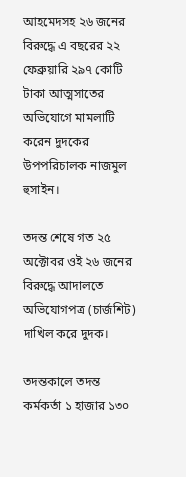আহমেদসহ ২৬ জনের বিরুদ্ধে এ বছরের ২২ ফেব্রুয়ারি ২৯৭ কোটি টাকা আত্মসাতের অভিযোগে মামলাটি করেন দুদকের উপপরিচালক নাজমুল হুসাইন।

তদন্ত শেষে গত ২৫ অক্টোবর ওই ২৬ জনের বিরুদ্ধে আদালতে অভিযোগপত্র (চার্জশিট) দাখিল করে দুদক।

তদন্তকালে তদন্ত কর্মকর্তা ১ হাজার ১৩০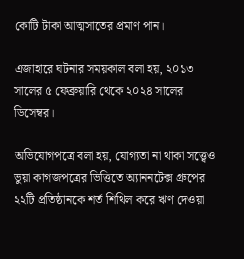কোটি টাকা আত্মসাতের প্রমাণ পান।

এজাহারে ঘটনার সময়কাল বলা হয়, ২০১৩ সালের ৫ ফেব্রুয়ারি থেকে ২০২৪ সালের ডিসেম্বর।

অভিযোগপত্রে বলা হয়, যোগ্যতা না থাকা সত্ত্বেও ভুয়া কাগজপত্রের ভিত্তিতে অ্যাননটেক্স গ্রুপের ২২টি প্রতিষ্ঠানকে শর্ত শিথিল করে ঋণ দেওয়া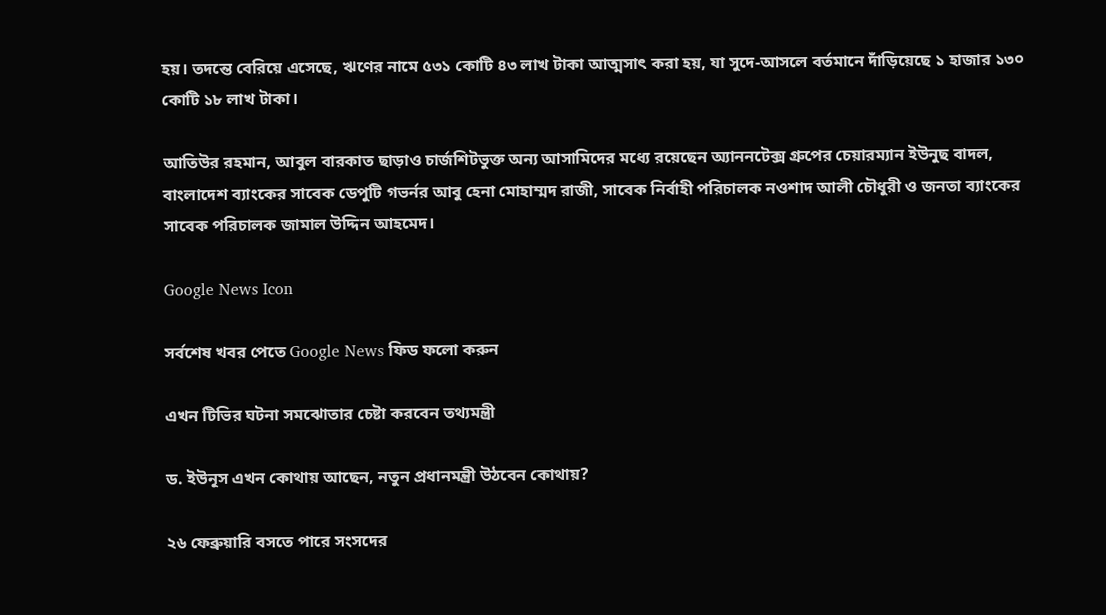হয়। তদন্তে বেরিয়ে এসেছে, ঋণের নামে ৫৩১ কোটি ৪৩ লাখ টাকা আত্মসাৎ করা হয়, যা সুদে-আসলে বর্তমানে দাঁড়িয়েছে ১ হাজার ১৩০ কোটি ১৮ লাখ টাকা।

আতিউর রহমান, আবুল বারকাত ছাড়াও চার্জশিটভুক্ত অন্য আসামিদের মধ্যে রয়েছেন অ্যাননটেক্স গ্রুপের চেয়ারম্যান ইউনুছ বাদল, বাংলাদেশ ব্যাংকের সাবেক ডেপুটি গভর্নর আবু হেনা মোহাম্মদ রাজী, সাবেক নির্বাহী পরিচালক নওশাদ আলী চৌধুরী ও জনতা ব্যাংকের সাবেক পরিচালক জামাল উদ্দিন আহমেদ।

Google News Icon

সর্বশেষ খবর পেতে Google News ফিড ফলো করুন

এখন টিভির ঘটনা সমঝোতার চেষ্টা করবেন তথ্যমন্ত্রী

ড. ইউনূস এখন কোথায় আছেন, নতুন প্রধানমন্ত্রী উঠবেন কোথায়?

২৬ ফেব্রুয়ারি বসতে পারে সংসদের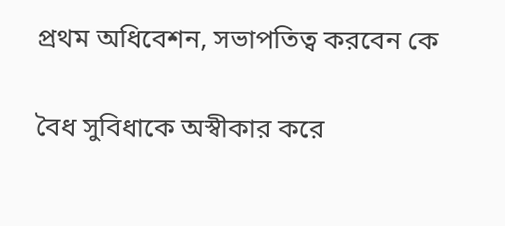প্রথম অধিবেশন, সভাপতিত্ব করবেন কে

বৈধ সুবিধাকে অস্বীকার করে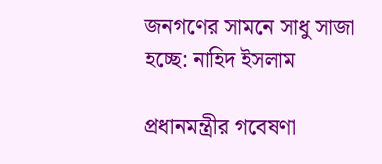জনগণের সামনে সাধু সাজা হচ্ছে: নাহিদ ইসলাম

প্রধানমন্ত্রীর গবেষণা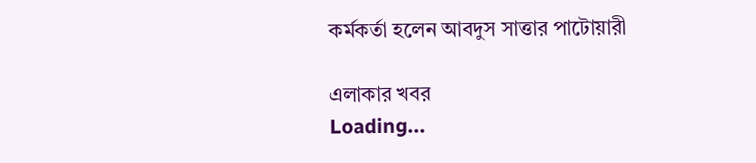কর্মকর্তা হলেন আবদুস সাত্তার পাটোয়ারী

এলাকার খবর
Loading...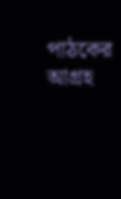পাঠকের আগ্রহ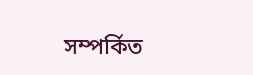সম্পর্কিত